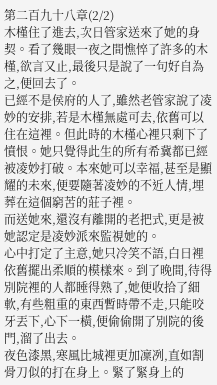第二百九十八章(2/2)
木槿住了進去,次日管家送來了她的身契。看了幾眼一夜之間憔悴了許多的木槿,欲言又止,最後只是說了一句好自為之,便回去了。
已經不是侯府的人了,雖然老管家說了凌妙的安排,若是木槿無處可去,依舊可以住在這裡。但此時的木槿心裡只剩下了憤恨。她只覺得此生的所有希冀都已經被凌妙打破。本來她可以幸福,甚至是顯耀的未來,便要隨著凌妙的不近人情,埋葬在這個窮苦的莊子裡。
而送她來,還沒有離開的老把式,更是被她認定是凌妙派來監視她的。
心中打定了主意,她只冷笑不語,白日裡依舊擺出柔順的模樣來。到了晚間,待得別院裡的人都睡得熟了,她便收拾了細軟,有些粗重的東西暫時帶不走,只能咬牙丟下,心下一橫,便偷偷開了別院的後門,溜了出去。
夜色漆黑,寒風比城裡更加凜冽,直如割骨刀似的打在身上。緊了緊身上的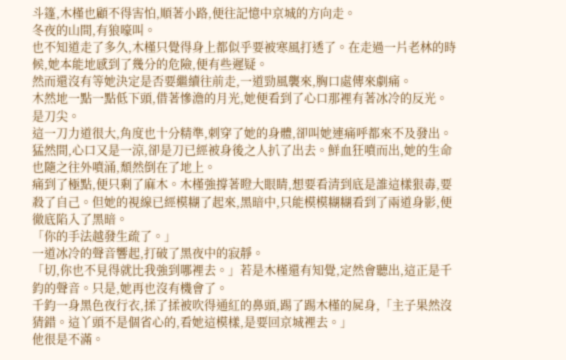斗篷,木槿也顧不得害怕,順著小路,便往記憶中京城的方向走。
冬夜的山間,有狼嚎叫。
也不知道走了多久,木槿只覺得身上都似乎要被寒風打透了。在走過一片老林的時候,她本能地感到了幾分的危險,便有些遲疑。
然而還沒有等她決定是否要繼續往前走,一道勁風襲來,胸口處傳來劇痛。
木然地一點一點低下頭,借著慘澹的月光,她便看到了心口那裡有著冰冷的反光。
是刀尖。
這一刀力道很大,角度也十分精準,刺穿了她的身體,卻叫她連痛呼都來不及發出。猛然間,心口又是一涼,卻是刀已經被身後之人扒了出去。鮮血狂噴而出,她的生命也隨之往外噴涌,頹然倒在了地上。
痛到了極點,便只剩了麻木。木槿強撐著瞪大眼睛,想要看清到底是誰這樣狠毒,要殺了自己。但她的視線已經模糊了起來,黑暗中,只能模模糊糊看到了兩道身影,便徹底陷入了黑暗。
「你的手法越發生疏了。」
一道冰冷的聲音響起,打破了黑夜中的寂靜。
「切,你也不見得就比我強到哪裡去。」若是木槿還有知覺,定然會聽出,這正是千鈞的聲音。只是,她再也沒有機會了。
千鈞一身黑色夜行衣,揉了揉被吹得通紅的鼻頭,踢了踢木槿的屍身,「主子果然沒猜錯。這丫頭不是個省心的,看她這模樣,是要回京城裡去。」
他很是不滿。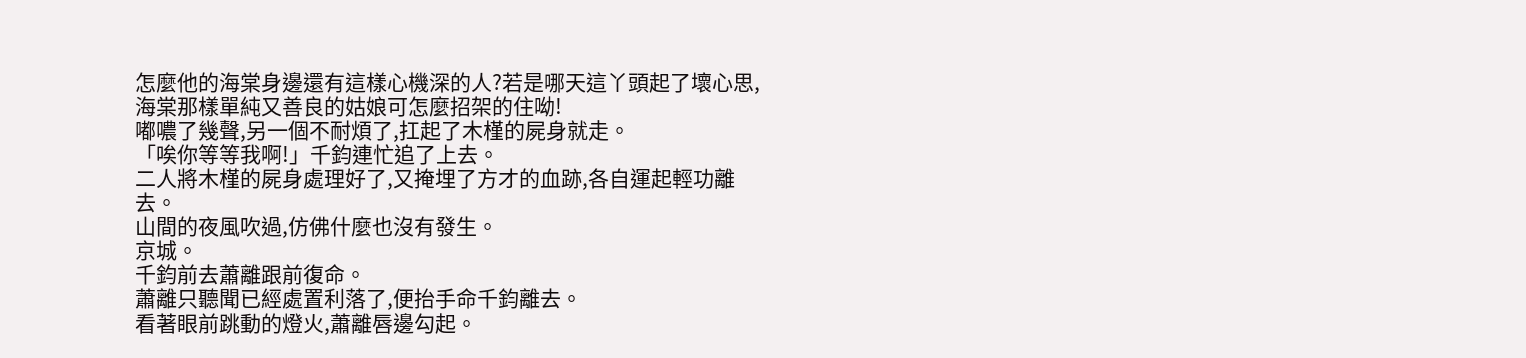怎麼他的海棠身邊還有這樣心機深的人?若是哪天這丫頭起了壞心思,海棠那樣單純又善良的姑娘可怎麼招架的住呦!
嘟噥了幾聲,另一個不耐煩了,扛起了木槿的屍身就走。
「唉你等等我啊!」千鈞連忙追了上去。
二人將木槿的屍身處理好了,又掩埋了方才的血跡,各自運起輕功離去。
山間的夜風吹過,仿佛什麼也沒有發生。
京城。
千鈞前去蕭離跟前復命。
蕭離只聽聞已經處置利落了,便抬手命千鈞離去。
看著眼前跳動的燈火,蕭離唇邊勾起。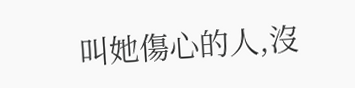叫她傷心的人,沒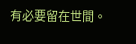有必要留在世間。